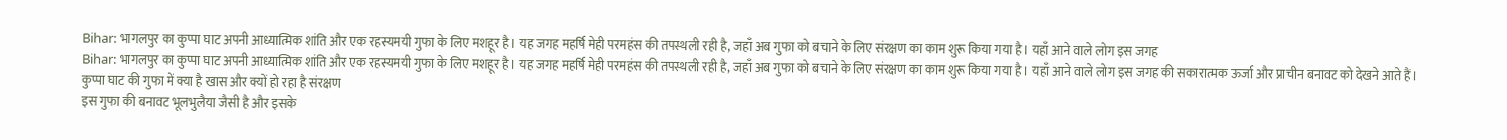Bihar: भागलपुर का कुप्पा घाट अपनी आध्यात्मिक शांति और एक रहस्यमयी गुफा के लिए मशहूर है। यह जगह महर्षि मेही परमहंस की तपस्थली रही है, जहाँ अब गुफा को बचाने के लिए संरक्षण का काम शुरू किया गया है। यहाँ आने वाले लोग इस जगह
Bihar: भागलपुर का कुप्पा घाट अपनी आध्यात्मिक शांति और एक रहस्यमयी गुफा के लिए मशहूर है। यह जगह महर्षि मेही परमहंस की तपस्थली रही है, जहाँ अब गुफा को बचाने के लिए संरक्षण का काम शुरू किया गया है। यहाँ आने वाले लोग इस जगह की सकारात्मक ऊर्जा और प्राचीन बनावट को देखने आते हैं।
कुप्पा घाट की गुफा में क्या है खास और क्यों हो रहा है संरक्षण
इस गुफा की बनावट भूलभुलैया जैसी है और इसके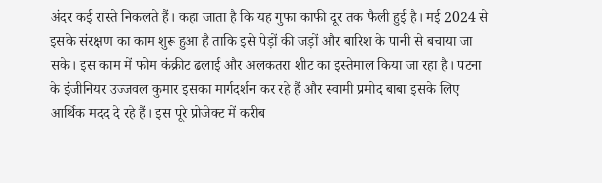अंदर कई रास्ते निकलते हैं। कहा जाता है कि यह गुफा काफी दूर तक फैली हुई है। मई 2024 से इसके संरक्षण का काम शुरू हुआ है ताकि इसे पेड़ों की जड़ों और बारिश के पानी से बचाया जा सके। इस काम में फोम कंक्रीट ढलाई और अलकतरा शीट का इस्तेमाल किया जा रहा है। पटना के इंजीनियर उज्जवल कुमार इसका मार्गदर्शन कर रहे हैं और स्वामी प्रमोद बाबा इसके लिए आर्थिक मदद दे रहे हैं। इस पूरे प्रोजेक्ट में करीब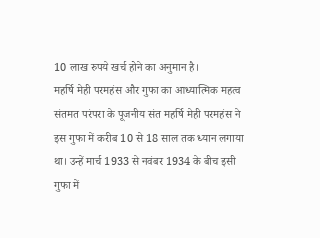10 लाख रुपये खर्च होने का अनुमान है।
महर्षि मेही परमहंस और गुफा का आध्यात्मिक महत्व
संतमत परंपरा के पूजनीय संत महर्षि मेही परमहंस ने इस गुफा में करीब 10 से 18 साल तक ध्यान लगाया था। उन्हें मार्च 1933 से नवंबर 1934 के बीच इसी गुफा में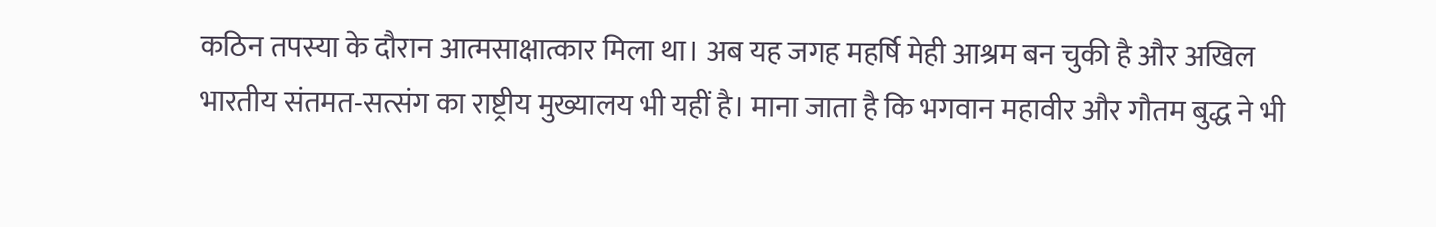कठिन तपस्या के दौरान आत्मसाक्षात्कार मिला था। अब यह जगह महर्षि मेही आश्रम बन चुकी है और अखिल भारतीय संतमत-सत्संग का राष्ट्रीय मुख्यालय भी यहीं है। माना जाता है कि भगवान महावीर और गौतम बुद्ध ने भी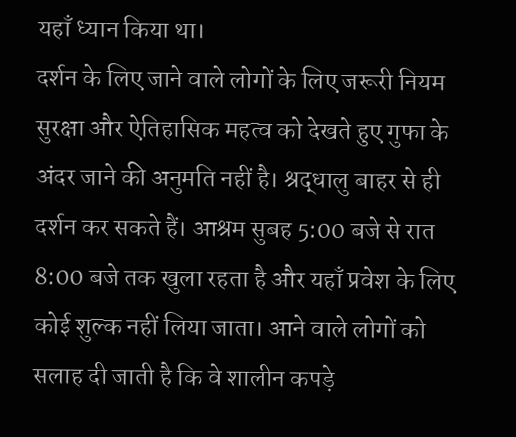यहाँ ध्यान किया था।
दर्शन के लिए जाने वाले लोगों के लिए जरूरी नियम
सुरक्षा और ऐतिहासिक महत्व को देखते हुए गुफा के अंदर जाने की अनुमति नहीं है। श्रद्धालु बाहर से ही दर्शन कर सकते हैं। आश्रम सुबह 5:00 बजे से रात 8:00 बजे तक खुला रहता है और यहाँ प्रवेश के लिए कोई शुल्क नहीं लिया जाता। आने वाले लोगों को सलाह दी जाती है कि वे शालीन कपड़े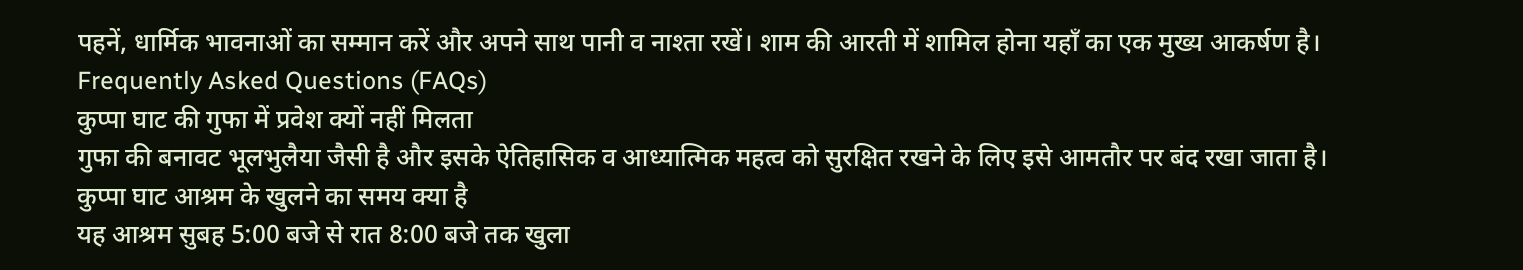पहनें, धार्मिक भावनाओं का सम्मान करें और अपने साथ पानी व नाश्ता रखें। शाम की आरती में शामिल होना यहाँ का एक मुख्य आकर्षण है।
Frequently Asked Questions (FAQs)
कुप्पा घाट की गुफा में प्रवेश क्यों नहीं मिलता
गुफा की बनावट भूलभुलैया जैसी है और इसके ऐतिहासिक व आध्यात्मिक महत्व को सुरक्षित रखने के लिए इसे आमतौर पर बंद रखा जाता है।
कुप्पा घाट आश्रम के खुलने का समय क्या है
यह आश्रम सुबह 5:00 बजे से रात 8:00 बजे तक खुला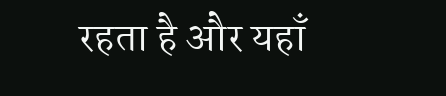रहता है और यहाँ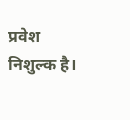प्रवेश निशुल्क है।